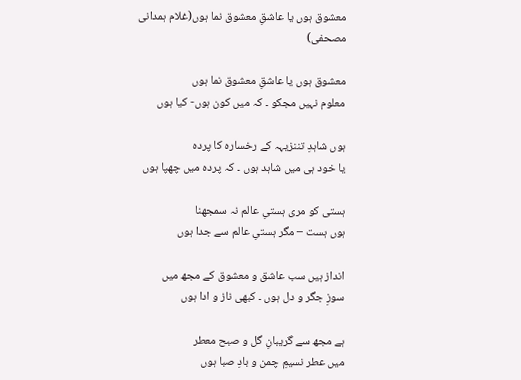معشوق ہوں یا عاشقِ معشوق نما ہوں(غلام ہمدانی مصحفی)

معشوق ہوں یا عاشقِ معشوق نما ہوں
معلوم نہیں مجکو ۔ کہ میں کون ہوں- کیا ہوں

ہوں شاہدِ تننزیہہ کے رخسارہ کا پردہ
یا خود ہی میں شاہد ہوں ۔ کہ پردہ میں چھپا ہوں

ہستی کو مری ہستیِ عالم نہ سمجھنا
ہوں ہست – مگر ہستیِ عالم سے جدا ہوں

انداز ہیں سب عاشق و معشوق کے مجھ میں
سوزِ جگر و دل ہوں ۔ کبھی ناز و ادا ہوں

ہے مجھ سے گریبانِ گل و صبح معطر
میں عطر نسیمِ چمن و بادِ صبا ہوں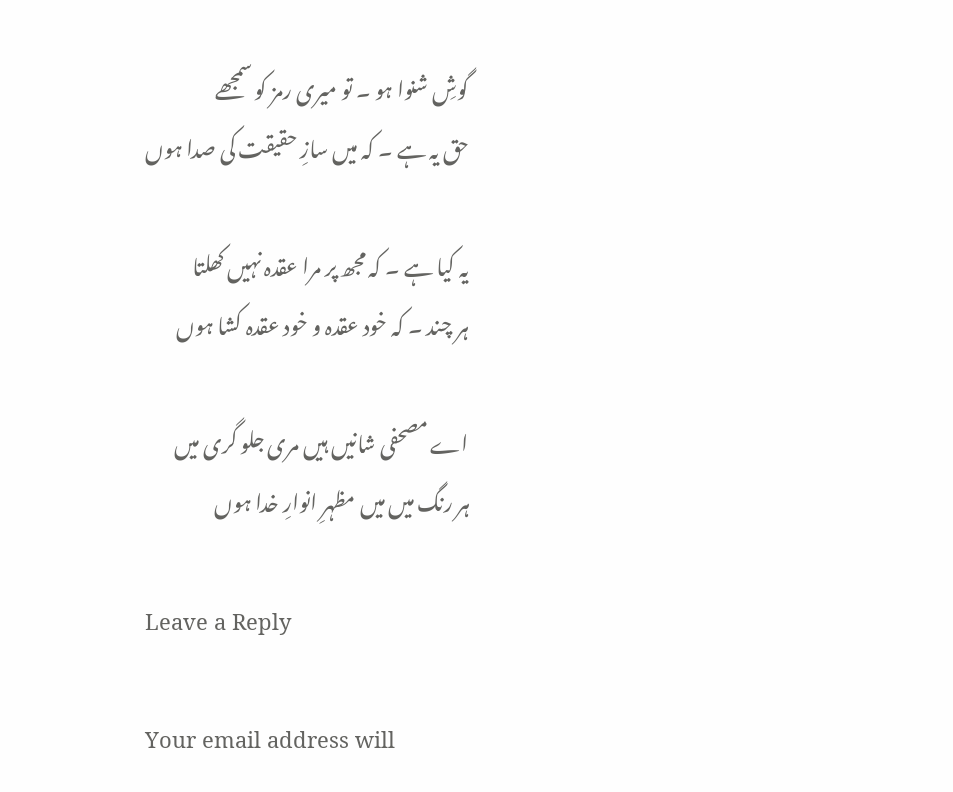گوشِ شنوا ہو ۔ تو میری رمز کو سمجھے
حق یہ ہے ۔ کہ میں سازِ حقیقت کی صدا ہوں

یہ کیا ہے ۔ کہ مجھ پر مرا عقدہ نہیں کھلتا
ہر چند ۔ کہ خود عقدہ و خود عقدہ کشا ہوں

اے مصحفی شانیں ہیں مری جلو گری میں
ہر رنگ میں میں مظہرِ انوارِ خدا ہوں

Leave a Reply

Your email address will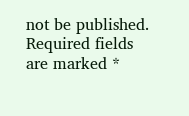not be published. Required fields are marked *